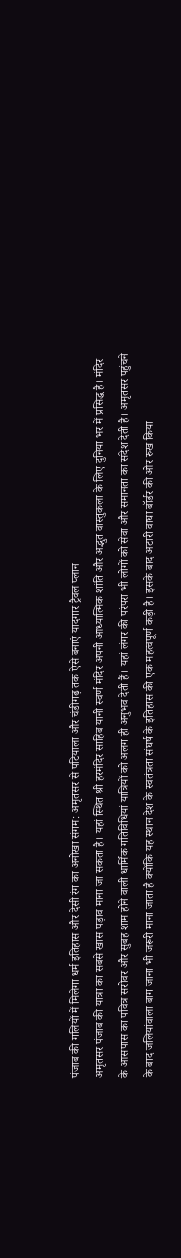पंजाब की गलियों में मिलेगा धर्म इतिहास और देसी रंग का अनोखा संगम: अमृतसर से पटियाला और चंडीगढ़ तक ऐसे बनाएं यादगार ट्रैवल प्लान
अमृतसर पंजाब की यात्रा का सबसे खास पड़ाव माना जा सकता है। यहां स्थित श्री हरमंदिर साहिब यानी स्वर्ण मंदिर अपनी आध्यात्मिक शांति और अद्भुत वास्तुकला के लिए दुनिया भर में प्रसिद्ध है। मंदिर के आसपास का पवित्र सरोवर और सुबह शाम होने वाली धार्मिक गतिविधियां यात्रियों को अलग ही अनुभव देती हैं। यहां लंगर की परंपरा भी लोगों को सेवा और समानता का संदेश देती है। अमृतसर पहुंचने के बाद जलियांवाला बाग जाना भी जरूरी माना जाता है क्योंकि यह स्थान देश के स्वतंत्रता संघर्ष के इतिहास की एक महत्वपूर्ण कड़ी है। इसके बाद अटारी वाघा बॉर्डर की ओर रुख किया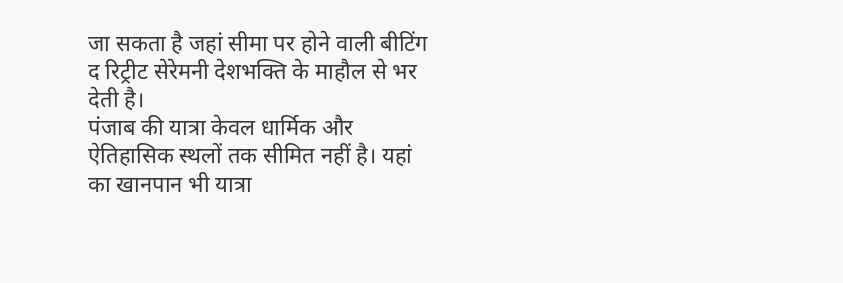जा सकता है जहां सीमा पर होने वाली बीटिंग द रिट्रीट सेरेमनी देशभक्ति के माहौल से भर देती है।
पंजाब की यात्रा केवल धार्मिक और ऐतिहासिक स्थलों तक सीमित नहीं है। यहां का खानपान भी यात्रा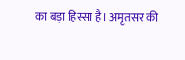का बड़ा हिस्सा है। अमृतसर की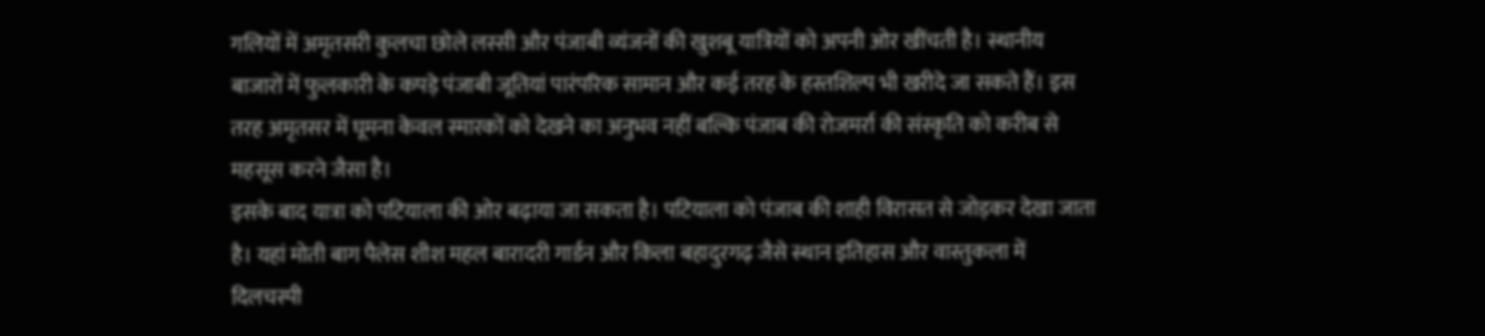गलियों में अमृतसरी कुलचा छोले लस्सी और पंजाबी व्यंजनों की खुशबू यात्रियों को अपनी ओर खींचती है। स्थानीय बाजारों में फुलकारी के कपड़े पंजाबी जूतियां पारंपरिक सामान और कई तरह के हस्तशिल्प भी खरीदे जा सकते हैं। इस तरह अमृतसर में घूमना केवल स्मारकों को देखने का अनुभव नहीं बल्कि पंजाब की रोजमर्रा की संस्कृति को करीब से महसूस करने जैसा है।
इसके बाद यात्रा को पटियाला की ओर बढ़ाया जा सकता है। पटियाला को पंजाब की शाही विरासत से जोड़कर देखा जाता है। यहां मोती बाग पैलेस शीश महल बारादरी गार्डन और किला बहादुरगढ़ जैसे स्थान इतिहास और वास्तुकला में दिलचस्पी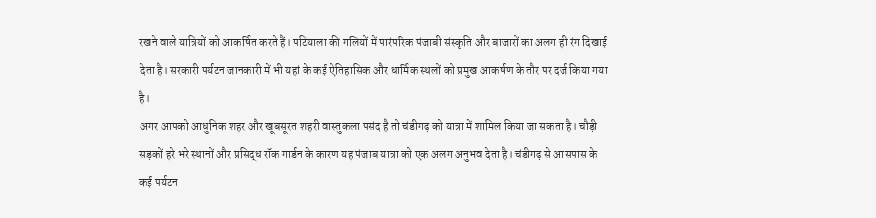रखने वाले यात्रियों को आकर्षित करते हैं। पटियाला की गलियों में पारंपरिक पंजाबी संस्कृति और बाजारों का अलग ही रंग दिखाई देता है। सरकारी पर्यटन जानकारी में भी यहां के कई ऐतिहासिक और धार्मिक स्थलों को प्रमुख आकर्षण के तौर पर दर्ज किया गया है।
अगर आपको आधुनिक शहर और खूबसूरत शहरी वास्तुकला पसंद है तो चंडीगढ़ को यात्रा में शामिल किया जा सकता है। चौड़ी सड़कों हरे भरे स्थानों और प्रसिद्ध रॉक गार्डन के कारण यह पंजाब यात्रा को एक अलग अनुभव देता है। चंडीगढ़ से आसपास के कई पर्यटन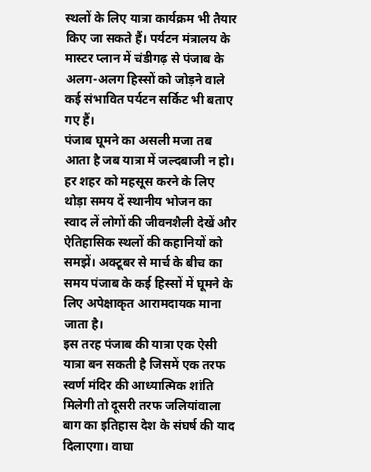स्थलों के लिए यात्रा कार्यक्रम भी तैयार किए जा सकते हैं। पर्यटन मंत्रालय के मास्टर प्लान में चंडीगढ़ से पंजाब के अलग-अलग हिस्सों को जोड़ने वाले कई संभावित पर्यटन सर्किट भी बताए गए हैं।
पंजाब घूमने का असली मजा तब आता है जब यात्रा में जल्दबाजी न हो। हर शहर को महसूस करने के लिए थोड़ा समय दें स्थानीय भोजन का स्वाद लें लोगों की जीवनशैली देखें और ऐतिहासिक स्थलों की कहानियों को समझें। अक्टूबर से मार्च के बीच का समय पंजाब के कई हिस्सों में घूमने के लिए अपेक्षाकृत आरामदायक माना जाता है।
इस तरह पंजाब की यात्रा एक ऐसी यात्रा बन सकती है जिसमें एक तरफ स्वर्ण मंदिर की आध्यात्मिक शांति मिलेगी तो दूसरी तरफ जलियांवाला बाग का इतिहास देश के संघर्ष की याद दिलाएगा। वाघा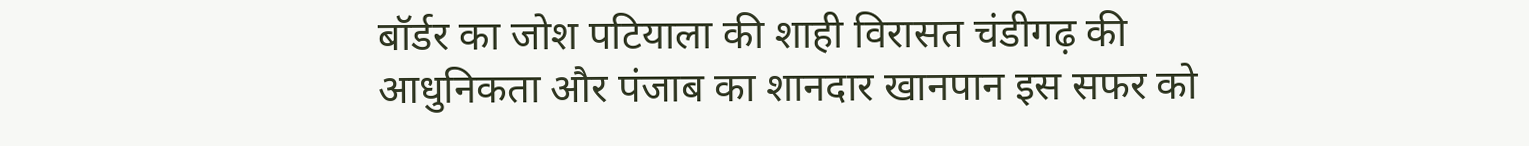बॉर्डर का जोश पटियाला की शाही विरासत चंडीगढ़ की आधुनिकता और पंजाब का शानदार खानपान इस सफर को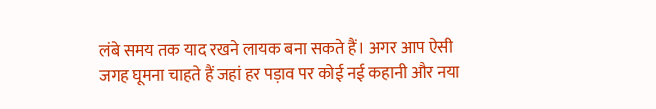लंबे समय तक याद रखने लायक बना सकते हैं। अगर आप ऐसी जगह घूमना चाहते हैं जहां हर पड़ाव पर कोई नई कहानी और नया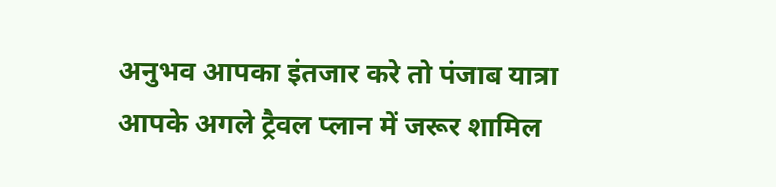अनुभव आपका इंतजार करे तो पंजाब यात्रा आपके अगले ट्रैवल प्लान में जरूर शामिल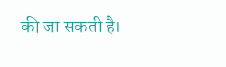की जा सकती है।